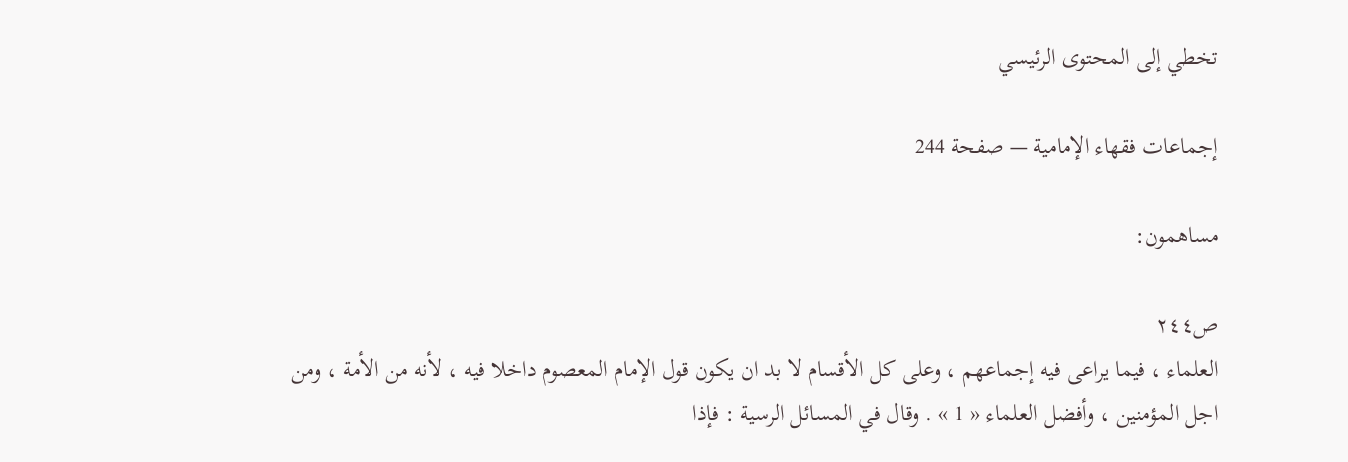تخطي إلى المحتوى الرئيسي

إجماعات فقهاء الإمامية — صفحة 244

مساهمون:

ص٢٤٤
العلماء ، فيما يراعى فيه إجماعهم ، وعلى كل الأقسام لا بد ان يكون قول الإمام المعصوم داخلا فيه ، لأنه من الأمة ، ومن اجل المؤمنين ، وأفضل العلماء « 1 » . وقال في المسائل الرسية : فإذا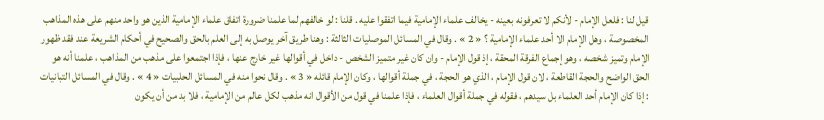قيل لنا : فلعل الإمام - لأنكم لا تعرفونه بعينه - يخالف علماء الإمامية فيما اتفقوا عليه . قلنا : لو خالفهم لما علمنا ضرورة اتفاق علماء الإمامية الذين هو واحد منهم على هذه المذاهب المخصوصة ، وهل الإمام الا أحد علماء الإمامية ؟ « 2 » . وقال في المسائل الموصليات الثالثة : وهنا طريق آخر يوصل به إلى العلم بالحق والصحيح في أحكام الشريعة عند فقد ظهور الإمام وتميز شخصه ، وهو إجماع الفرقة المحقة ، إذ قول الإمام - وان كان غير متميز الشخص - داخل في أقوالها غير خارج عنها ، فإذا اجتمعوا على مذهب من المذاهب ، علمنا أنه هو الحق الواضح والحجة القاطعة ، لان قول الإمام ، الذي هو الحجة ، في جملة أقوالها ، وكان الإمام قائله « 3 » . وقال نحوا منه في المسائل الحلبيات « 4 » . وقال في المسائل التبانيات : إذا كان الإمام أحد العلماء بل سيدهم ، فقوله في جملة أقوال العلماء ، فإذا علمنا في قول من الأقوال انه مذهب لكل عالم من الإمامية ، فلا بد من أن يكون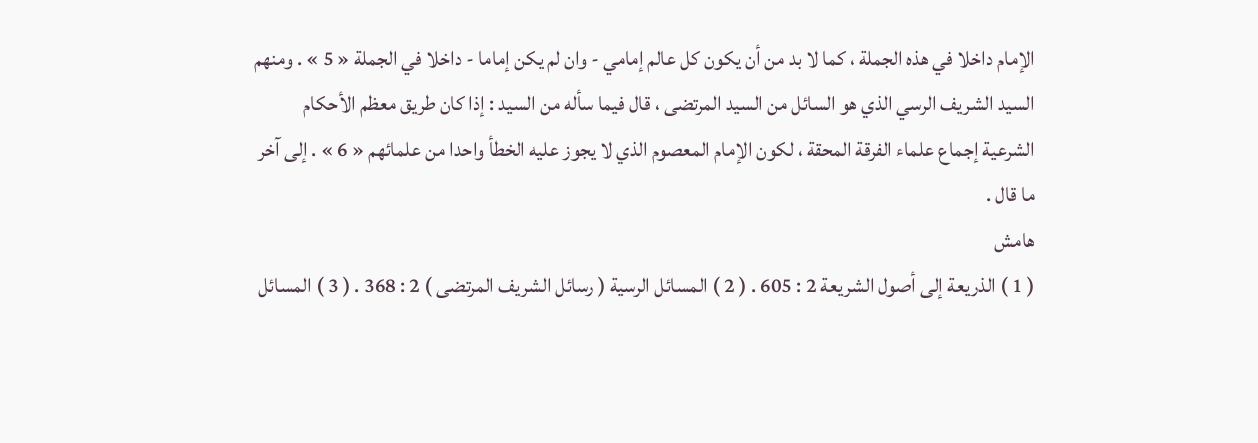الإمام داخلا في هذه الجملة ، كما لا بد من أن يكون كل عالم إمامي - وان لم يكن إماما - داخلا في الجملة « 5 » . ومنهم السيد الشريف الرسي الذي هو السائل من السيد المرتضى ، قال فيما سأله من السيد : إذا كان طريق معظم الأحكام الشرعية إجماع علماء الفرقة المحقة ، لكون الإمام المعصوم الذي لا يجوز عليه الخطأ واحدا من علمائهم « 6 » . إلى آخر ما قال .
هامش
( 1 ) الذريعة إلى أصول الشريعة 2 : 605 . ( 2 ) المسائل الرسية ( رسائل الشريف المرتضى ) 2 : 368 . ( 3 ) المسائل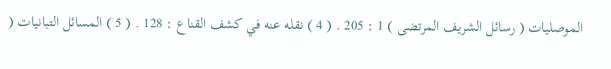الموصليات ( رسائل الشريف المرتضى ) 1 : 205 . ( 4 ) نقله عنه في كشف القناع : 128 . ( 5 ) المسائل التبانيات (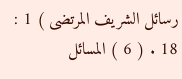رسائل الشريف المرتضى ) 1 : 18 . ( 6 ) المسائل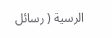الرسية ( رسائل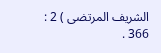الشريف المرتضى ) 2 : 366 .